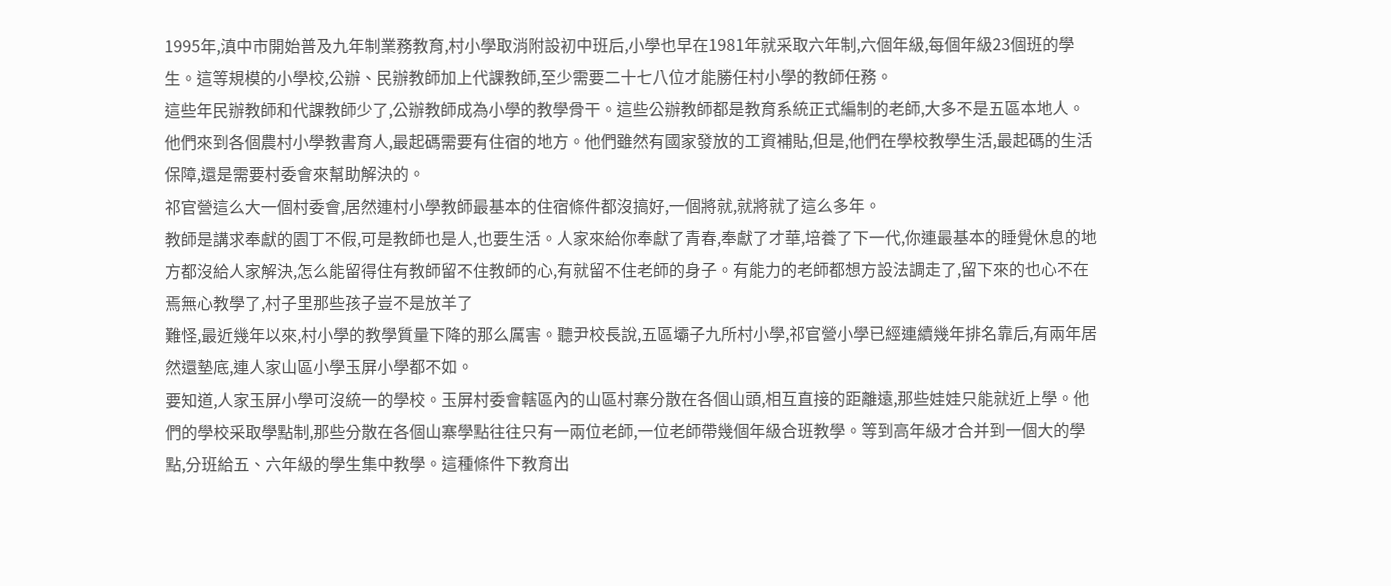1995年,滇中市開始普及九年制業務教育,村小學取消附設初中班后,小學也早在1981年就采取六年制,六個年級,每個年級23個班的學生。這等規模的小學校,公辦、民辦教師加上代課教師,至少需要二十七八位才能勝任村小學的教師任務。
這些年民辦教師和代課教師少了,公辦教師成為小學的教學骨干。這些公辦教師都是教育系統正式編制的老師,大多不是五區本地人。
他們來到各個農村小學教書育人,最起碼需要有住宿的地方。他們雖然有國家發放的工資補貼,但是,他們在學校教學生活,最起碼的生活保障,還是需要村委會來幫助解決的。
祁官營這么大一個村委會,居然連村小學教師最基本的住宿條件都沒搞好,一個將就,就將就了這么多年。
教師是講求奉獻的園丁不假,可是教師也是人,也要生活。人家來給你奉獻了青春,奉獻了才華,培養了下一代,你連最基本的睡覺休息的地方都沒給人家解決,怎么能留得住有教師留不住教師的心,有就留不住老師的身子。有能力的老師都想方設法調走了,留下來的也心不在焉無心教學了,村子里那些孩子豈不是放羊了
難怪,最近幾年以來,村小學的教學質量下降的那么厲害。聽尹校長說,五區壩子九所村小學,祁官營小學已經連續幾年排名靠后,有兩年居然還墊底,連人家山區小學玉屏小學都不如。
要知道,人家玉屏小學可沒統一的學校。玉屏村委會轄區內的山區村寨分散在各個山頭,相互直接的距離遠,那些娃娃只能就近上學。他們的學校采取學點制,那些分散在各個山寨學點往往只有一兩位老師,一位老師帶幾個年級合班教學。等到高年級才合并到一個大的學點,分班給五、六年級的學生集中教學。這種條件下教育出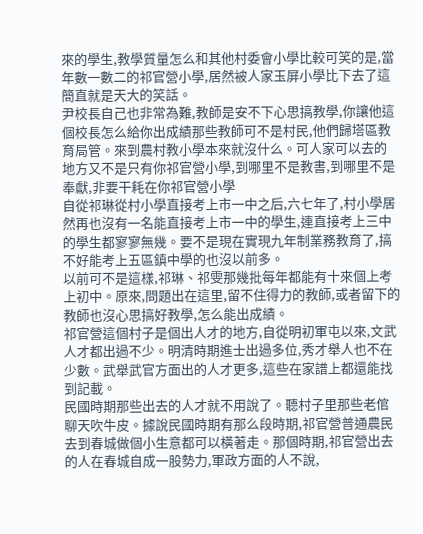來的學生,教學質量怎么和其他村委會小學比較可笑的是,當年數一數二的祁官營小學,居然被人家玉屏小學比下去了這簡直就是天大的笑話。
尹校長自己也非常為難,教師是安不下心思搞教學,你讓他這個校長怎么給你出成績那些教師可不是村民,他們歸塔區教育局管。來到農村教小學本來就沒什么。可人家可以去的地方又不是只有你祁官營小學,到哪里不是教書,到哪里不是奉獻,非要干耗在你祁官營小學
自從祁琳從村小學直接考上市一中之后,六七年了,村小學居然再也沒有一名能直接考上市一中的學生,連直接考上三中的學生都寥寥無幾。要不是現在實現九年制業務教育了,搞不好能考上五區鎮中學的也沒以前多。
以前可不是這樣,祁琳、祁雯那幾批每年都能有十來個上考上初中。原來,問題出在這里,留不住得力的教師,或者留下的教師也沒心思搞好教學,怎么能出成績。
祁官營這個村子是個出人才的地方,自從明初軍屯以來,文武人才都出過不少。明清時期進士出過多位,秀才舉人也不在少數。武舉武官方面出的人才更多,這些在家譜上都還能找到記載。
民國時期那些出去的人才就不用說了。聽村子里那些老倌聊天吹牛皮。據說民國時期有那么段時期,祁官營普通農民去到春城做個小生意都可以橫著走。那個時期,祁官營出去的人在春城自成一股勢力,軍政方面的人不說,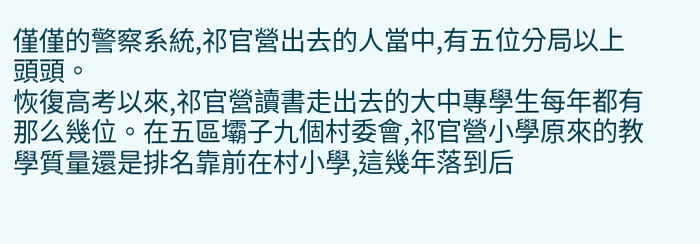僅僅的警察系統,祁官營出去的人當中,有五位分局以上頭頭。
恢復高考以來,祁官營讀書走出去的大中專學生每年都有那么幾位。在五區壩子九個村委會,祁官營小學原來的教學質量還是排名靠前在村小學,這幾年落到后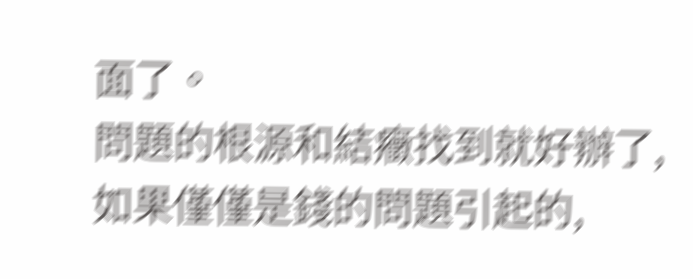面了。
問題的根源和結癥找到就好辦了,如果僅僅是錢的問題引起的,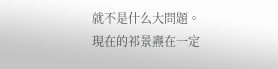就不是什么大問題。現在的祁景燾在一定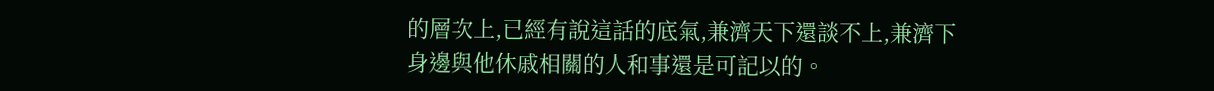的層次上,已經有說這話的底氣,兼濟天下還談不上,兼濟下身邊與他休戚相關的人和事還是可記以的。